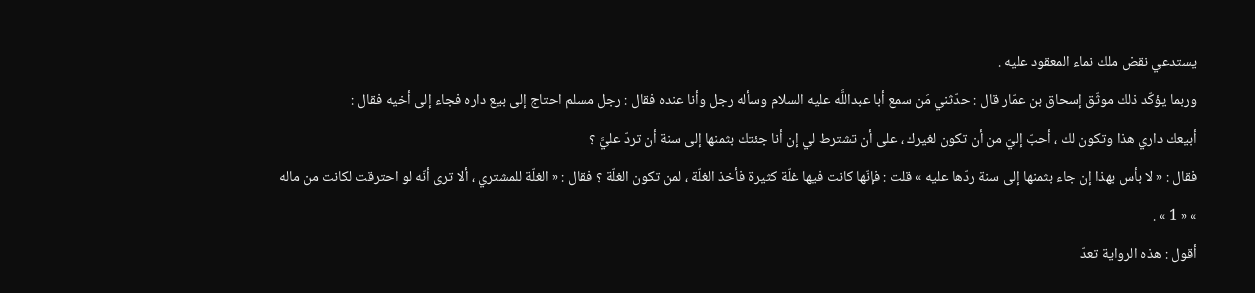يستدعي نقض ملك نماء المعقود عليه .
وربما يؤكّد ذلك موثّق إسحاق بن عمّار قال : حدّثني مَن سمع أبا عبداللَّه عليه السلام وسأله رجل وأنا عنده فقال : رجل مسلم احتاج إلى بيع داره فجاء إلى أخيه فقال :
أبيعك داري هذا وتكون لك ، أحبّ إليّ من أن تكون لغيرك ، على أن تشترط لي إن أنا جئتك بثمنها إلى سنة أن تردّ عليَّ ؟
فقال : « لا بأس بهذا إن جاء بثمنها إلى سنة ردّها عليه » قلت : فإنّها كانت فيها غلّة كثيرة فأخذ الغلّة ، لمن تكون الغلّة ؟ فقال : « الغلّة للمشتري ، ألا ترى أنّه لو احترقت لكانت من ماله » « 1 » .
أقول : هذه الرواية تعدّ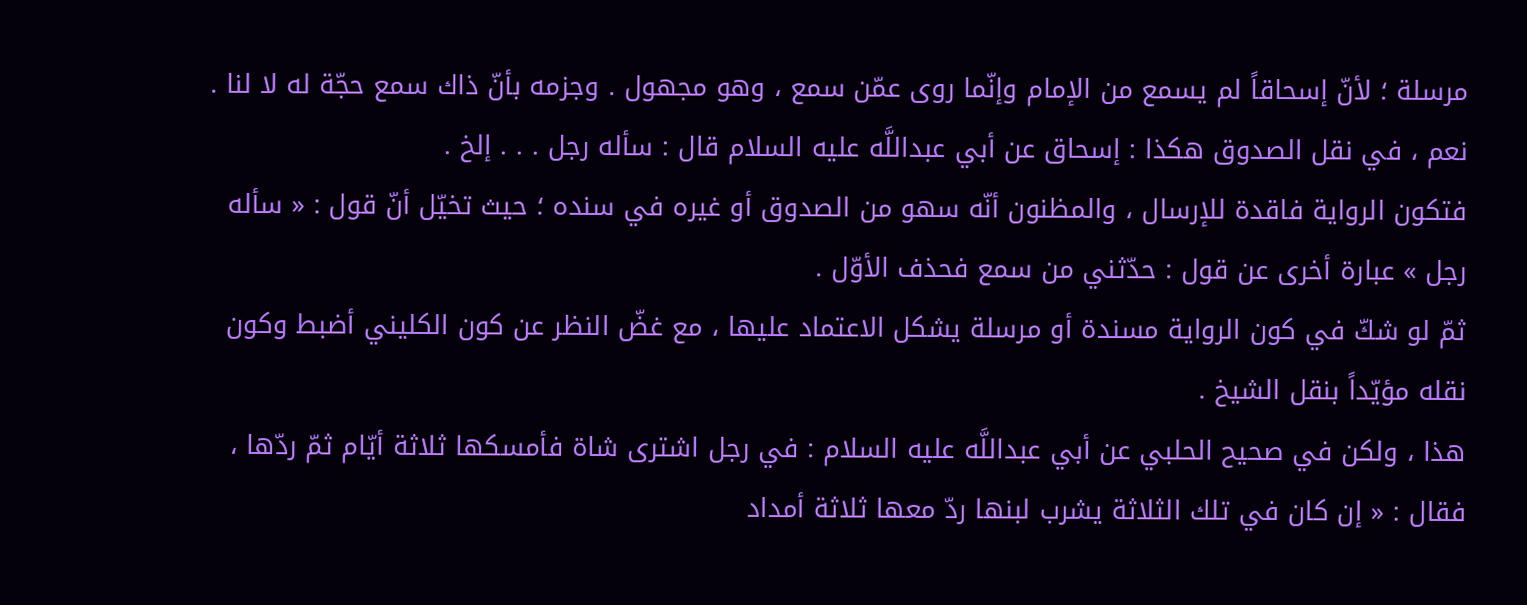مرسلة ؛ لأنّ إسحاقاً لم يسمع من الإمام وإنّما روى عمّن سمع ، وهو مجهول . وجزمه بأنّ ذاك سمع حجّة له لا لنا .
نعم ، في نقل الصدوق هكذا : إسحاق عن أبي عبداللَّه عليه السلام قال : سأله رجل . . . إلخ .
فتكون الرواية فاقدة للإرسال ، والمظنون أنّه سهو من الصدوق أو غيره في سنده ؛ حيث تخيّل أنّ قول : « سأله رجل » عبارة أخرى عن قول : حدّثني من سمع فحذف الأوّل .
ثمّ لو شكّ في كون الرواية مسندة أو مرسلة يشكل الاعتماد عليها ، مع غضّ النظر عن كون الكليني أضبط وكون نقله مؤيّداً بنقل الشيخ .
هذا ، ولكن في صحيح الحلبي عن أبي عبداللَّه عليه السلام : في رجل اشترى شاة فأمسكها ثلاثة أيّام ثمّ ردّها ، فقال : « إن كان في تلك الثلاثة يشرب لبنها ردّ معها ثلاثة أمداد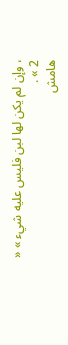، وإن لم يكن لها لبن فليس عليه شيء » « 2 » .
هامش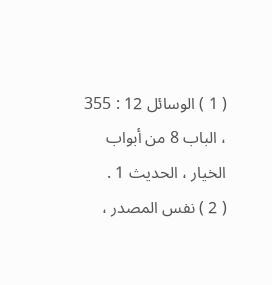( 1 ) الوسائل 12 : 355 ، الباب 8 من أبواب الخيار ، الحديث 1 .
( 2 ) نفس المصدر ،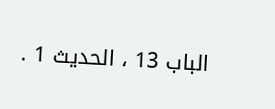الباب 13 ، الحديث 1 .